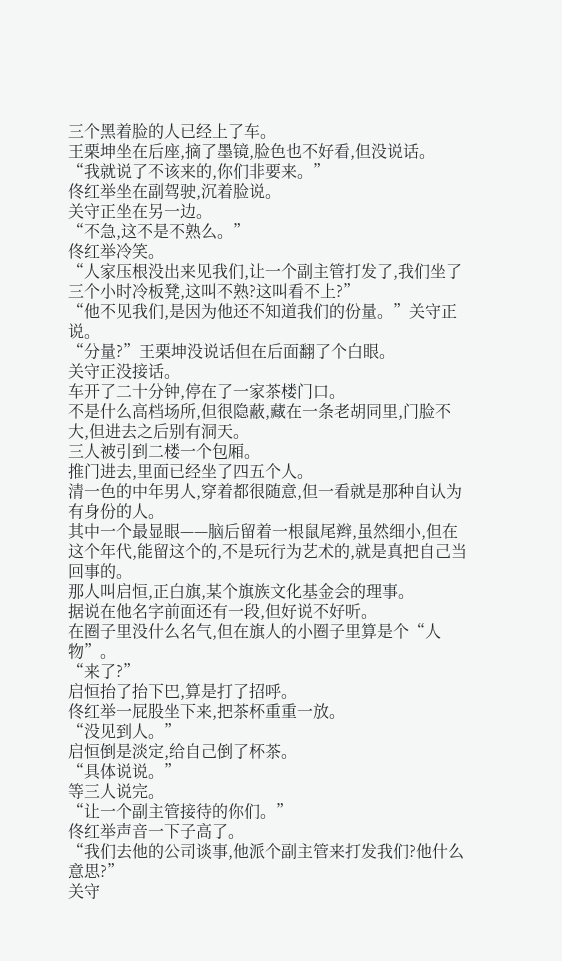三个黑着脸的人已经上了车。
王栗坤坐在后座,摘了墨镜,脸色也不好看,但没说话。
“我就说了不该来的,你们非要来。”
佟红举坐在副驾驶,沉着脸说。
关守正坐在另一边。
“不急,这不是不熟么。”
佟红举冷笑。
“人家压根没出来见我们,让一个副主管打发了,我们坐了三个小时冷板凳,这叫不熟?这叫看不上?”
“他不见我们,是因为他还不知道我们的份量。”关守正说。
“分量?”王栗坤没说话但在后面翻了个白眼。
关守正没接话。
车开了二十分钟,停在了一家茶楼门口。
不是什么高档场所,但很隐蔽,藏在一条老胡同里,门脸不大,但进去之后别有洞天。
三人被引到二楼一个包厢。
推门进去,里面已经坐了四五个人。
清一色的中年男人,穿着都很随意,但一看就是那种自认为有身份的人。
其中一个最显眼——脑后留着一根鼠尾辫,虽然细小,但在这个年代,能留这个的,不是玩行为艺术的,就是真把自己当回事的。
那人叫启恒,正白旗,某个旗族文化基金会的理事。
据说在他名字前面还有一段,但好说不好听。
在圈子里没什么名气,但在旗人的小圈子里算是个“人物”。
“来了?”
启恒抬了抬下巴,算是打了招呼。
佟红举一屁股坐下来,把茶杯重重一放。
“没见到人。”
启恒倒是淡定,给自己倒了杯茶。
“具体说说。”
等三人说完。
“让一个副主管接待的你们。”
佟红举声音一下子高了。
“我们去他的公司谈事,他派个副主管来打发我们?他什么意思?”
关守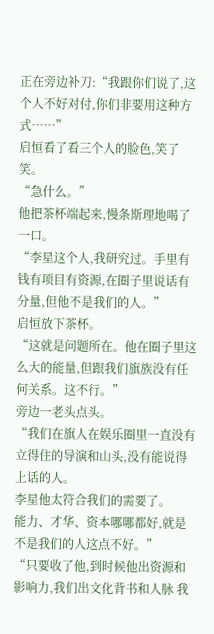正在旁边补刀:“我跟你们说了,这个人不好对付,你们非要用这种方式……”
启恒看了看三个人的脸色,笑了笑。
“急什么。”
他把茶杯端起来,慢条斯理地喝了一口。
“李星这个人,我研究过。手里有钱有项目有资源,在圈子里说话有分量,但他不是我们的人。”
启恒放下茶杯。
“这就是问题所在。他在圈子里这么大的能量,但跟我们旗族没有任何关系。这不行。”
旁边一老头点头。
“我们在旗人在娱乐圈里一直没有立得住的导演和山头,没有能说得上话的人。
李星他太符合我们的需要了。
能力、才华、资本哪哪都好,就是不是我们的人这点不好。”
“只要收了他,到时候他出资源和影响力,我们出文化背书和人脉 我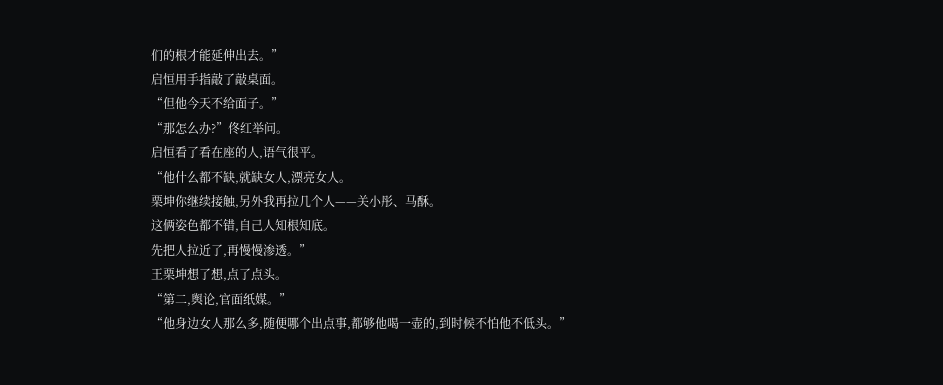们的根才能延伸出去。”
启恒用手指敲了敲桌面。
“但他今天不给面子。”
“那怎么办?”佟红举问。
启恒看了看在座的人,语气很平。
“他什么都不缺,就缺女人,漂亮女人。
栗坤你继续接触,另外我再拉几个人——关小彤、马酥。
这俩姿色都不错,自己人知根知底。
先把人拉近了,再慢慢渗透。”
王栗坤想了想,点了点头。
“第二,舆论,官面纸媒。”
“他身边女人那么多,随便哪个出点事,都够他喝一壶的,到时候不怕他不低头。”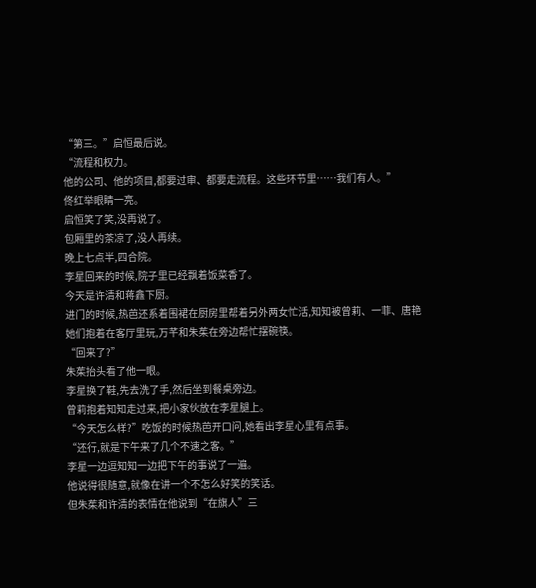“第三。”启恒最后说。
“流程和权力。
他的公司、他的项目,都要过审、都要走流程。这些环节里……我们有人。”
佟红举眼睛一亮。
启恒笑了笑,没再说了。
包厢里的茶凉了,没人再续。
晚上七点半,四合院。
李星回来的时候,院子里已经飘着饭菜香了。
今天是许清和蒋鑫下厨。
进门的时候,热芭还系着围裙在厨房里帮着另外两女忙活,知知被曾莉、一菲、唐艳她们抱着在客厅里玩,万芊和朱茱在旁边帮忙摆碗筷。
“回来了?”
朱茱抬头看了他一眼。
李星换了鞋,先去洗了手,然后坐到餐桌旁边。
曾莉抱着知知走过来,把小家伙放在李星腿上。
“今天怎么样?”吃饭的时候热芭开口问,她看出李星心里有点事。
“还行,就是下午来了几个不速之客。”
李星一边逗知知一边把下午的事说了一遍。
他说得很随意,就像在讲一个不怎么好笑的笑话。
但朱茱和许清的表情在他说到“在旗人”三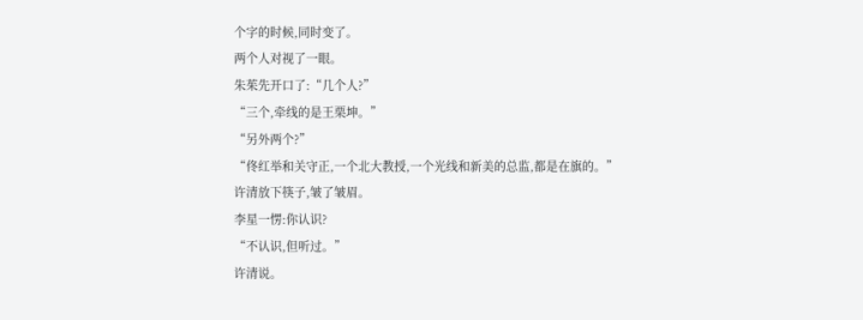个字的时候,同时变了。
两个人对视了一眼。
朱茱先开口了:“几个人?”
“三个,牵线的是王栗坤。”
“另外两个?”
“佟红举和关守正,一个北大教授,一个光线和新美的总监,都是在旗的。”
许清放下筷子,皱了皱眉。
李星一愣:你认识?
“不认识,但听过。”
许清说。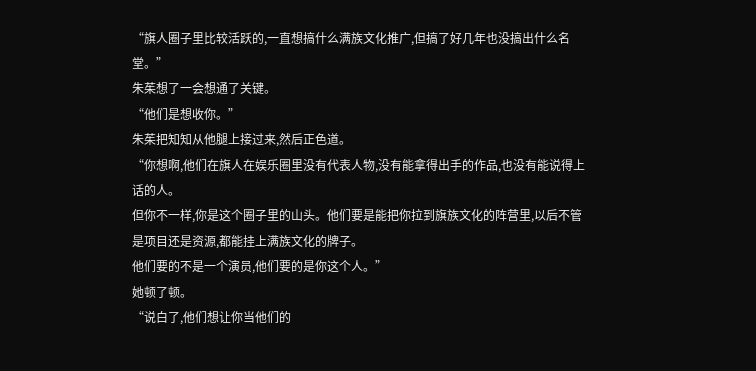“旗人圈子里比较活跃的,一直想搞什么满族文化推广,但搞了好几年也没搞出什么名堂。”
朱茱想了一会想通了关键。
“他们是想收你。”
朱茱把知知从他腿上接过来,然后正色道。
“你想啊,他们在旗人在娱乐圈里没有代表人物,没有能拿得出手的作品,也没有能说得上话的人。
但你不一样,你是这个圈子里的山头。他们要是能把你拉到旗族文化的阵营里,以后不管是项目还是资源,都能挂上满族文化的牌子。
他们要的不是一个演员,他们要的是你这个人。”
她顿了顿。
“说白了,他们想让你当他们的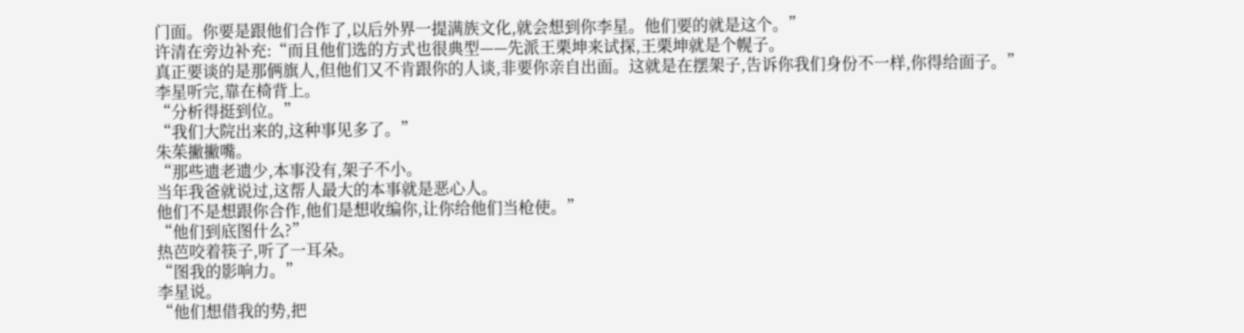门面。你要是跟他们合作了,以后外界一提满族文化,就会想到你李星。他们要的就是这个。”
许清在旁边补充:“而且他们选的方式也很典型——先派王栗坤来试探,王栗坤就是个幌子。
真正要谈的是那俩旗人,但他们又不肯跟你的人谈,非要你亲自出面。这就是在摆架子,告诉你我们身份不一样,你得给面子。”
李星听完,靠在椅背上。
“分析得挺到位。”
“我们大院出来的,这种事见多了。”
朱茱撇撇嘴。
“那些遗老遗少,本事没有,架子不小。
当年我爸就说过,这帮人最大的本事就是恶心人。
他们不是想跟你合作,他们是想收编你,让你给他们当枪使。”
“他们到底图什么?”
热芭咬着筷子,听了一耳朵。
“图我的影响力。”
李星说。
“他们想借我的势,把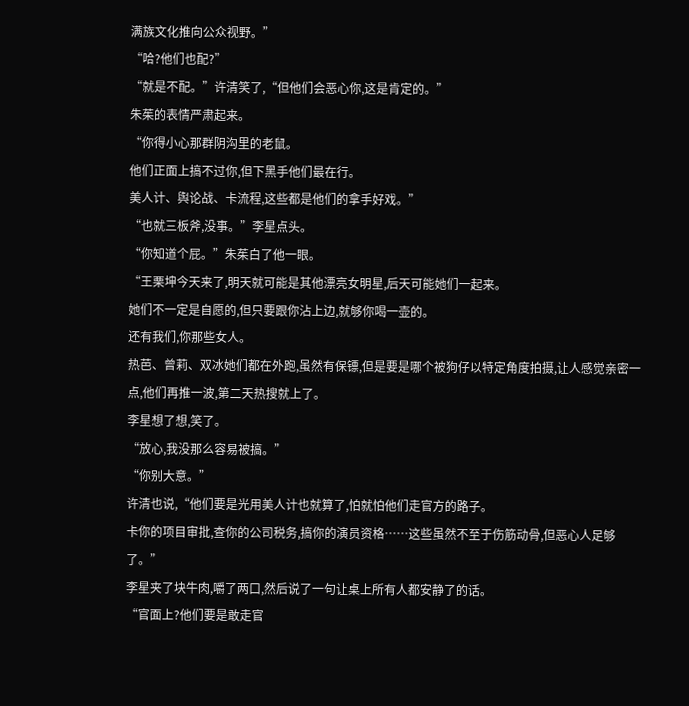满族文化推向公众视野。”
“哈?他们也配?”
“就是不配。”许清笑了,“但他们会恶心你,这是肯定的。”
朱茱的表情严肃起来。
“你得小心那群阴沟里的老鼠。
他们正面上搞不过你,但下黑手他们最在行。
美人计、舆论战、卡流程,这些都是他们的拿手好戏。”
“也就三板斧,没事。”李星点头。
“你知道个屁。”朱茱白了他一眼。
“王栗坤今天来了,明天就可能是其他漂亮女明星,后天可能她们一起来。
她们不一定是自愿的,但只要跟你沾上边,就够你喝一壶的。
还有我们,你那些女人。
热芭、曾莉、双冰她们都在外跑,虽然有保镖,但是要是哪个被狗仔以特定角度拍摄,让人感觉亲密一点,他们再推一波,第二天热搜就上了。
李星想了想,笑了。
“放心,我没那么容易被搞。”
“你别大意。”
许清也说,“他们要是光用美人计也就算了,怕就怕他们走官方的路子。
卡你的项目审批,查你的公司税务,搞你的演员资格……这些虽然不至于伤筋动骨,但恶心人足够了。”
李星夹了块牛肉,嚼了两口,然后说了一句让桌上所有人都安静了的话。
“官面上?他们要是敢走官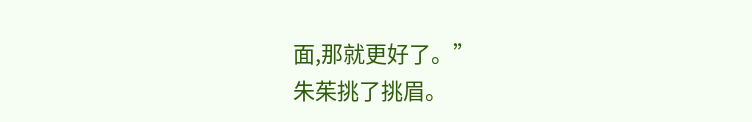面,那就更好了。”
朱茱挑了挑眉。